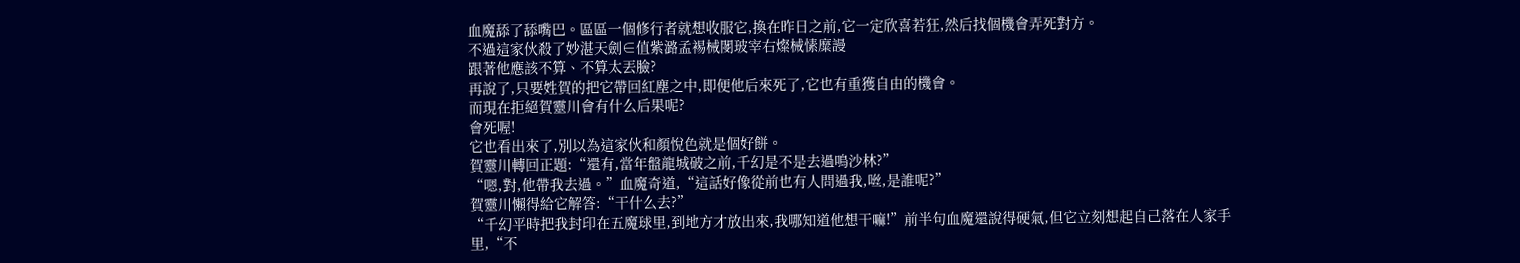血魔舔了舔嘴巴。區區一個修行者就想收服它,換在昨日之前,它一定欣喜若狂,然后找個機會弄死對方。
不過這家伙殺了妙湛天劍∈值紫潞孟裼械閿玻宰右燦械愫糜謾
跟著他應該不算、不算太丟臉?
再說了,只要姓賀的把它帶回紅塵之中,即便他后來死了,它也有重獲自由的機會。
而現在拒絕賀靈川會有什么后果呢?
會死喔!
它也看出來了,別以為這家伙和顏悅色就是個好餅。
賀靈川轉回正題:“還有,當年盤龍城破之前,千幻是不是去過鳴沙林?”
“嗯,對,他帶我去過。”血魔奇道,“這話好像從前也有人問過我,咝,是誰呢?”
賀靈川懶得給它解答:“干什么去?”
“千幻平時把我封印在五魔球里,到地方才放出來,我哪知道他想干嘛!”前半句血魔還說得硬氣,但它立刻想起自己落在人家手里,“不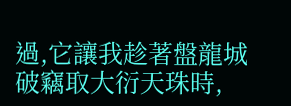過,它讓我趁著盤龍城破竊取大衍天珠時,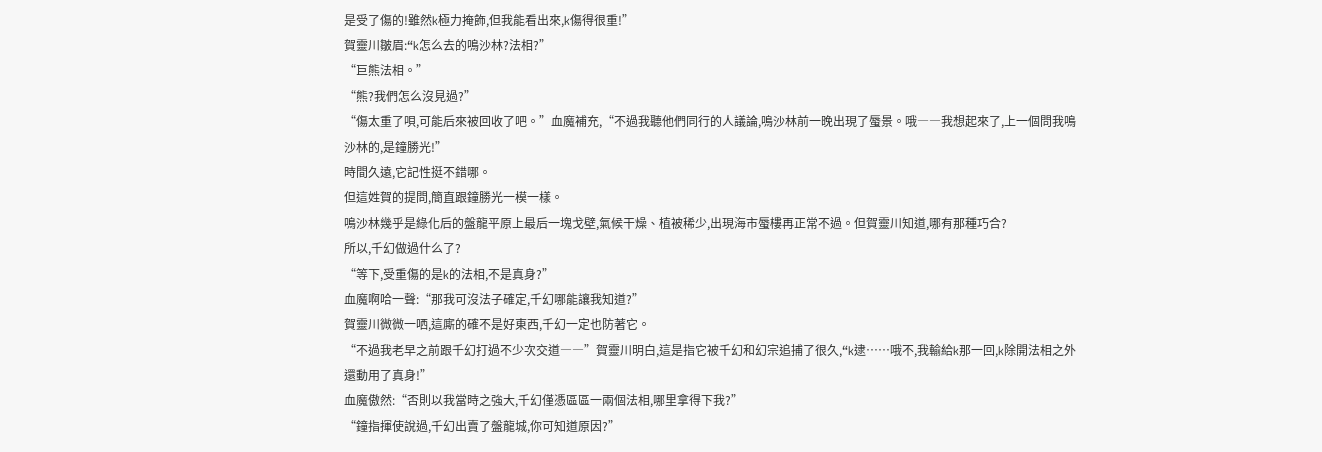是受了傷的!雖然k極力掩飾,但我能看出來,k傷得很重!”
賀靈川皺眉:“k怎么去的鳴沙林?法相?”
“巨熊法相。”
“熊?我們怎么沒見過?”
“傷太重了唄,可能后來被回收了吧。”血魔補充,“不過我聽他們同行的人議論,鳴沙林前一晚出現了蜃景。哦――我想起來了,上一個問我鳴沙林的,是鐘勝光!”
時間久遠,它記性挺不錯哪。
但這姓賀的提問,簡直跟鐘勝光一模一樣。
鳴沙林幾乎是綠化后的盤龍平原上最后一塊戈壁,氣候干燥、植被稀少,出現海市蜃樓再正常不過。但賀靈川知道,哪有那種巧合?
所以,千幻做過什么了?
“等下,受重傷的是k的法相,不是真身?”
血魔啊哈一聲:“那我可沒法子確定,千幻哪能讓我知道?”
賀靈川微微一哂,這廝的確不是好東西,千幻一定也防著它。
“不過我老早之前跟千幻打過不少次交道――”賀靈川明白,這是指它被千幻和幻宗追捕了很久,“k逮……哦不,我輸給k那一回,k除開法相之外還動用了真身!”
血魔傲然:“否則以我當時之強大,千幻僅憑區區一兩個法相,哪里拿得下我?”
“鐘指揮使說過,千幻出賣了盤龍城,你可知道原因?”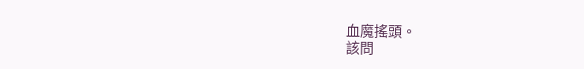血魔搖頭。
該問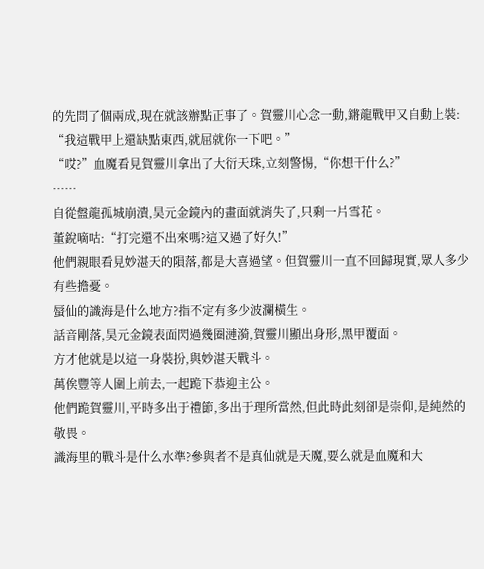的先問了個兩成,現在就該辦點正事了。賀靈川心念一動,鏘龍戰甲又自動上裝:
“我這戰甲上還缺點東西,就屈就你一下吧。”
“哎?”血魔看見賀靈川拿出了大衍天珠,立刻警惕,“你想干什么?”
……
自從盤龍孤城崩潰,昊元金鏡內的畫面就消失了,只剩一片雪花。
董銳嘀咕:“打完還不出來嗎?這又過了好久!”
他們親眼看見妙湛天的隕落,都是大喜過望。但賀靈川一直不回歸現實,眾人多少有些擔憂。
蜃仙的識海是什么地方?指不定有多少波瀾橫生。
話音剛落,昊元金鏡表面閃過幾圈漣漪,賀靈川顯出身形,黑甲覆面。
方才他就是以這一身裝扮,與妙湛天戰斗。
萬俟豐等人圍上前去,一起跪下恭迎主公。
他們跪賀靈川,平時多出于禮節,多出于理所當然,但此時此刻卻是崇仰,是純然的敬畏。
識海里的戰斗是什么水準?參與者不是真仙就是天魔,要么就是血魔和大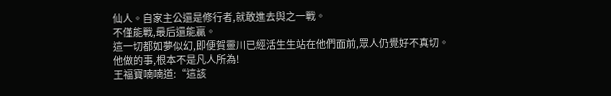仙人。自家主公還是修行者,就敢進去與之一戰。
不僅能戰,最后還能贏。
這一切都如夢似幻,即便賀靈川已經活生生站在他們面前,眾人仍覺好不真切。
他做的事,根本不是凡人所為!
王福寶喃喃道:“這該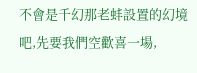不會是千幻那老蚌設置的幻境吧,先要我們空歡喜一場,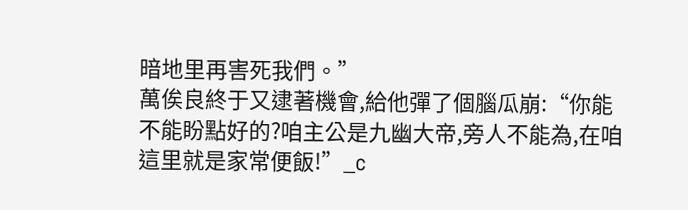暗地里再害死我們。”
萬俟良終于又逮著機會,給他彈了個腦瓜崩:“你能不能盼點好的?咱主公是九幽大帝,旁人不能為,在咱這里就是家常便飯!”_c